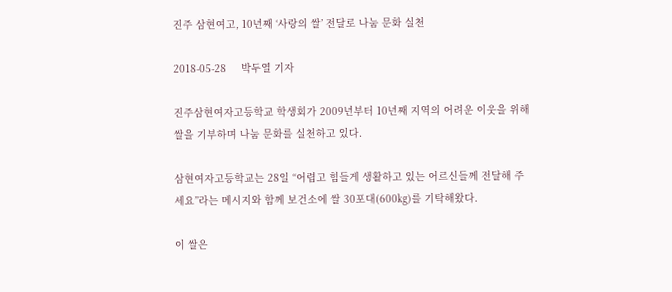진주 삼현여고, 10년째 ‘사랑의 쌀’ 전달로 나눔 문화 실천

2018-05-28     박두열 기자

진주삼현여자고등학교 학생회가 2009년부터 10년째 지역의 어려운 이웃을 위해 쌀을 기부하며 나눔 문화를 실천하고 있다.

삼현여자고등학교는 28일 “어렵고 힘들게 생활하고 있는 어르신들께 전달해 주세요”라는 메시지와 함께 보건소에 쌀 30포대(600㎏)를 기탁해왔다.

이 쌀은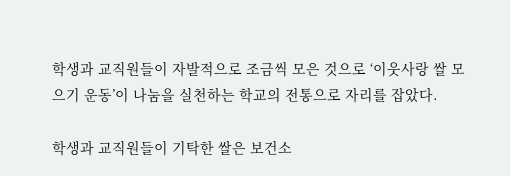학생과 교직원들이 자발적으로 조금씩 모은 것으로 ‘이웃사랑 쌀 모으기 운동’이 나눔을 실천하는 학교의 전통으로 자리를 잡았다.

학생과 교직원들이 기탁한 쌀은 보건소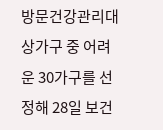방문건강관리대상가구 중 어려운 30가구를 선정해 28일 보건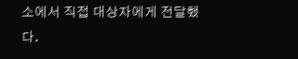소에서 직접 대상자에게 전달했다.